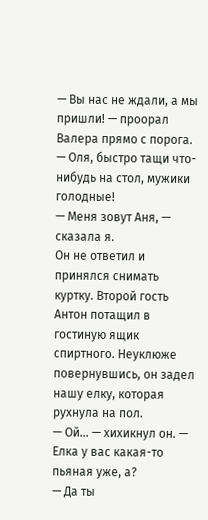— Вы нас не ждали, а мы пришли! — проорал Валера прямо с порога. — Оля, быстро тащи что-нибудь на стол, мужики голодные!
— Меня зовут Аня, — сказала я.
Он не ответил и принялся снимать куртку. Второй гость Антон потащил в гостиную ящик спиртного. Неуклюже повернувшись, он задел нашу елку, которая рухнула на пол.
— Ой… — хихикнул он. — Елка у вас какая-то пьяная уже, а?
— Да ты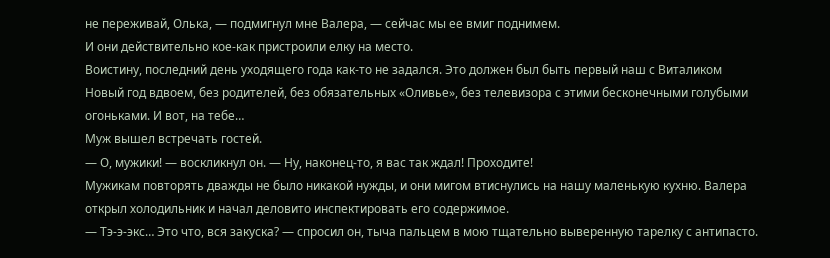не переживай, Олька, — подмигнул мне Валера, — сейчас мы ее вмиг поднимем.
И они действительно кое-как пристроили елку на место.
Воистину, последний день уходящего года как-то не задался. Это должен был быть первый наш с Виталиком Новый год вдвоем, без родителей, без обязательных «Оливье», без телевизора с этими бесконечными голубыми огоньками. И вот, на тебе…
Муж вышел встречать гостей.
— О, мужики! — воскликнул он. — Ну, наконец-то, я вас так ждал! Проходите!
Мужикам повторять дважды не было никакой нужды, и они мигом втиснулись на нашу маленькую кухню. Валера открыл холодильник и начал деловито инспектировать его содержимое.
— Тэ-э-экс… Это что, вся закуска? — спросил он, тыча пальцем в мою тщательно выверенную тарелку с антипасто.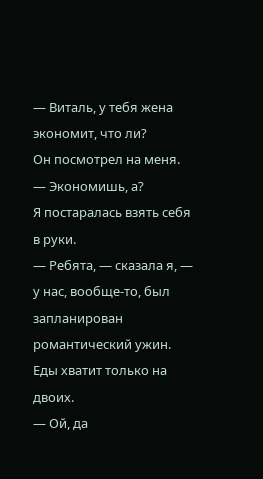— Виталь, у тебя жена экономит, что ли?
Он посмотрел на меня.
— Экономишь, а?
Я постаралась взять себя в руки.
— Ребята, — сказала я, — у нас, вообще-то, был запланирован романтический ужин. Еды хватит только на двоих.
— Ой, да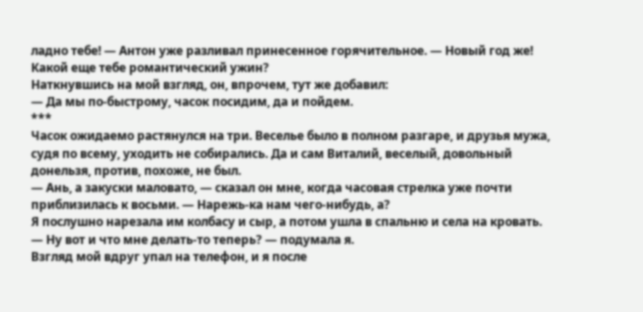ладно тебе! — Антон уже разливал принесенное горячительное. — Новый год же! Какой еще тебе романтический ужин?
Наткнувшись на мой взгляд, он, впрочем, тут же добавил:
— Да мы по-быстрому, часок посидим, да и пойдем.
***
Часок ожидаемо растянулся на три. Веселье было в полном разгаре, и друзья мужа, судя по всему, уходить не собирались. Да и сам Виталий, веселый, довольный донельзя, против, похоже, не был.
— Ань, а закуски маловато, — сказал он мне, когда часовая стрелка уже почти приблизилась к восьми. — Нарежь-ка нам чего-нибудь, а?
Я послушно нарезала им колбасу и сыр, а потом ушла в спальню и села на кровать.
— Ну вот и что мне делать-то теперь? — подумала я.
Взгляд мой вдруг упал на телефон, и я после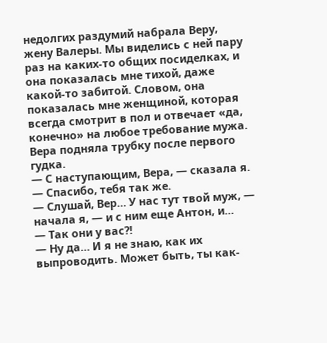недолгих раздумий набрала Веру, жену Валеры. Мы виделись с ней пару раз на каких-то общих посиделках, и она показалась мне тихой, даже какой-то забитой. Словом, она показалась мне женщиной, которая всегда смотрит в пол и отвечает «да, конечно» на любое требование мужа.
Вера подняла трубку после первого гудка.
— С наступающим, Вера, — сказала я.
— Спасибо, тебя так же.
— Слушай, Вер… У нас тут твой муж, — начала я, — и с ним еще Антон, и…
— Так они у вас?!
— Ну да… И я не знаю, как их выпроводить. Может быть, ты как-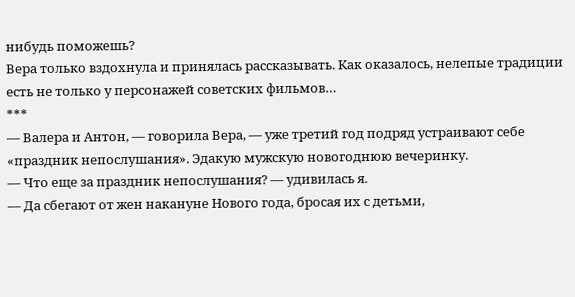нибудь поможешь?
Вера только вздохнула и принялась рассказывать. Как оказалось, нелепые традиции есть не только у персонажей советских фильмов…
***
— Валера и Антон, — говорила Вера, — уже третий год подряд устраивают себе «праздник непослушания». Эдакую мужскую новогоднюю вечеринку.
— Что еще за праздник непослушания? — удивилась я.
— Да сбегают от жен накануне Нового года, бросая их с детьми,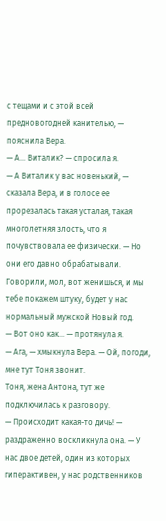с тещами и с этой всей предновогодней канителью, — пояснила Вера.
— А… Виталик? — спросила я.
— А Виталик у вас новенький, — сказала Вера, и в голосе ее прорезалась такая усталая, такая многолетняя злость, что я почувствовала ее физически. — Но они его давно обрабатывали. Говорили, мол, вот женишься, и мы тебе покажем штуку, будет у нас нормальный мужской Новый год.
— Вот оно как… — протянула я.
— Ага, — хмыкнула Вера. — Ой, погоди, мне тут Тоня звонит.
Тоня, жена Антона, тут же подключилась к разговору.
— Происходит какая-то дичь! — раздраженно воскликнула она. — У нас двое детей, один из которых гиперактивен, у нас родственников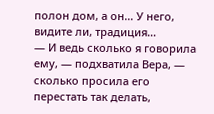полон дом, а он… У него, видите ли, традиция…
— И ведь сколько я говорила ему, — подхватила Вера, — сколько просила его перестать так делать,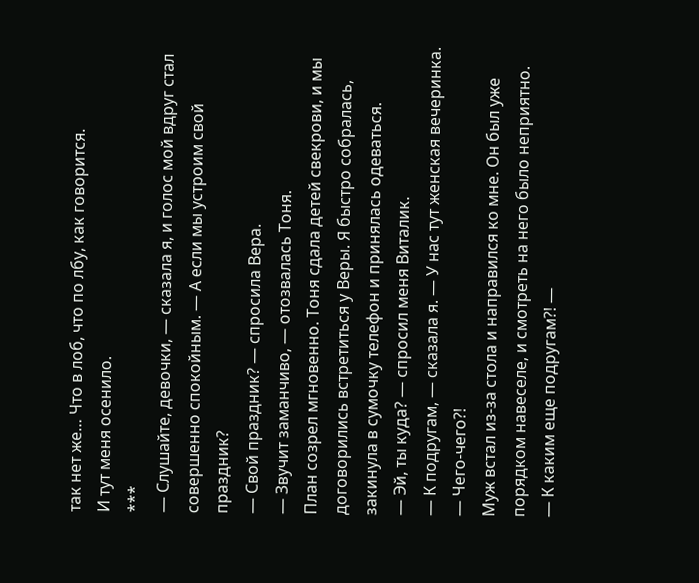так нет же… Что в лоб, что по лбу, как говорится.
И тут меня осенило.
***
— Слушайте, девочки, — сказала я, и голос мой вдруг стал совершенно спокойным. — А если мы устроим свой праздник?
— Свой праздник? — спросила Вера.
— Звучит заманчиво, — отозвалась Тоня.
План созрел мгновенно. Тоня сдала детей свекрови, и мы договорились встретиться у Веры. Я быстро собралась, закинула в сумочку телефон и принялась одеваться.
— Эй, ты куда? — спросил меня Виталик.
— К подругам, — сказала я. — У нас тут женская вечеринка.
— Чего-чего?!
Муж встал из-за стола и направился ко мне. Он был уже порядком навеселе, и смотреть на него было неприятно.
— К каким еще подругам?! —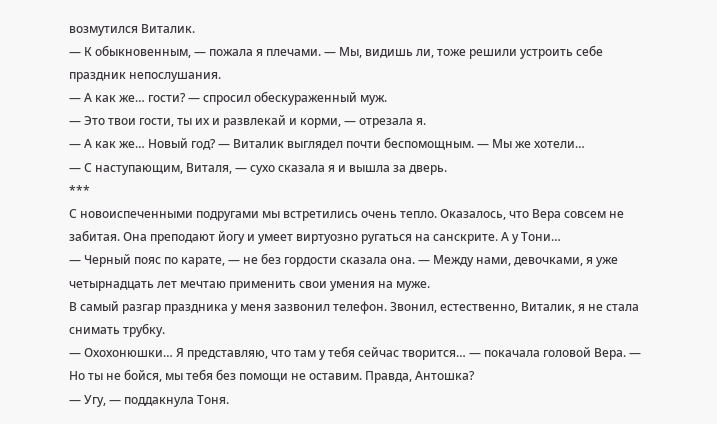возмутился Виталик.
— К обыкновенным, — пожала я плечами. — Мы, видишь ли, тоже решили устроить себе праздник непослушания.
— А как же… гости? — спросил обескураженный муж.
— Это твои гости, ты их и развлекай и корми, — отрезала я.
— А как же… Новый год? — Виталик выглядел почти беспомощным. — Мы же хотели…
— С наступающим, Виталя, — сухо сказала я и вышла за дверь.
***
С новоиспеченными подругами мы встретились очень тепло. Оказалось, что Вера совсем не забитая. Она преподают йогу и умеет виртуозно ругаться на санскрите. А у Тони…
— Черный пояс по карате, — не без гордости сказала она. — Между нами, девочками, я уже четырнадцать лет мечтаю применить свои умения на муже.
В самый разгар праздника у меня зазвонил телефон. Звонил, естественно, Виталик, я не стала снимать трубку.
— Охохонюшки… Я представляю, что там у тебя сейчас творится… — покачала головой Вера. — Но ты не бойся, мы тебя без помощи не оставим. Правда, Антошка?
— Угу, — поддакнула Тоня.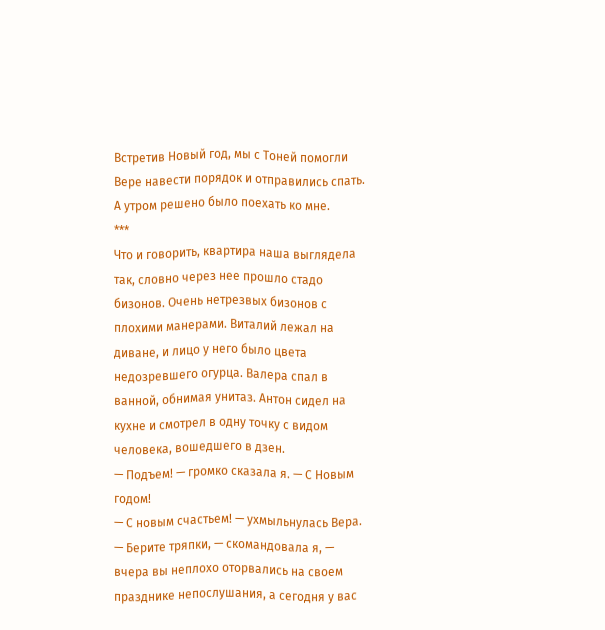Встретив Новый год, мы с Тоней помогли Вере навести порядок и отправились спать. А утром решено было поехать ко мне.
***
Что и говорить, квартира наша выглядела так, словно через нее прошло стадо бизонов. Очень нетрезвых бизонов с плохими манерами. Виталий лежал на диване, и лицо у него было цвета недозревшего огурца. Валера спал в ванной, обнимая унитаз. Антон сидел на кухне и смотрел в одну точку с видом человека, вошедшего в дзен.
— Подъем! — громко сказала я. — С Новым годом!
— С новым счастьем! — ухмыльнулась Вера.
— Берите тряпки, — скомандовала я, — вчера вы неплохо оторвались на своем празднике непослушания, а сегодня у вас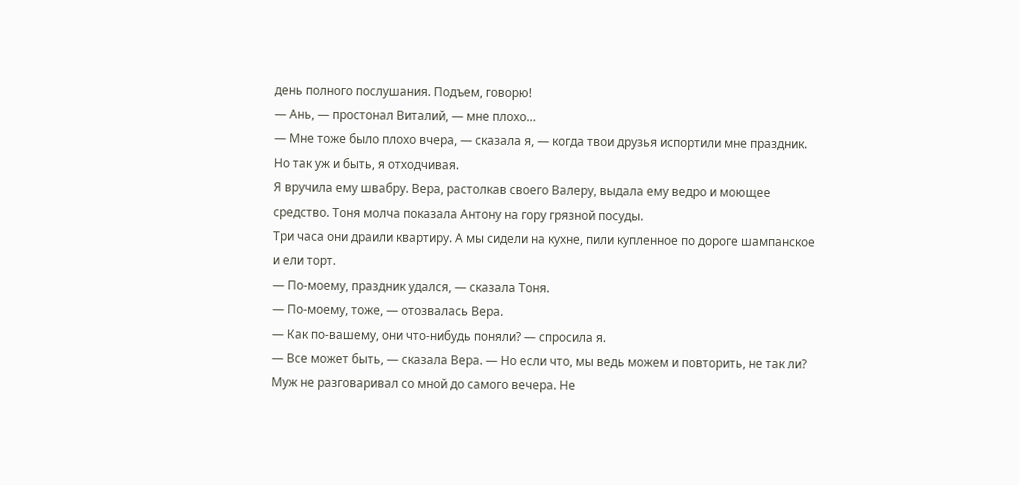день полного послушания. Подъем, говорю!
— Ань, — простонал Виталий, — мне плохо…
— Мне тоже было плохо вчера, — сказала я, — когда твои друзья испортили мне праздник. Но так уж и быть, я отходчивая.
Я вручила ему швабру. Вера, растолкав своего Валеру, выдала ему ведро и моющее средство. Тоня молча показала Антону на гору грязной посуды.
Три часа они драили квартиру. А мы сидели на кухне, пили купленное по дороге шампанское и ели торт.
— По-моему, праздник удался, — сказала Тоня.
— По-моему, тоже, — отозвалась Вера.
— Как по-вашему, они что-нибудь поняли? — спросила я.
— Все может быть, — сказала Вера. — Но если что, мы ведь можем и повторить, не так ли?
Муж не разговаривал со мной до самого вечера. Не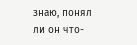знаю, понял ли он что-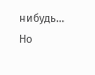нибудь… Но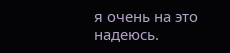я очень на это надеюсь.